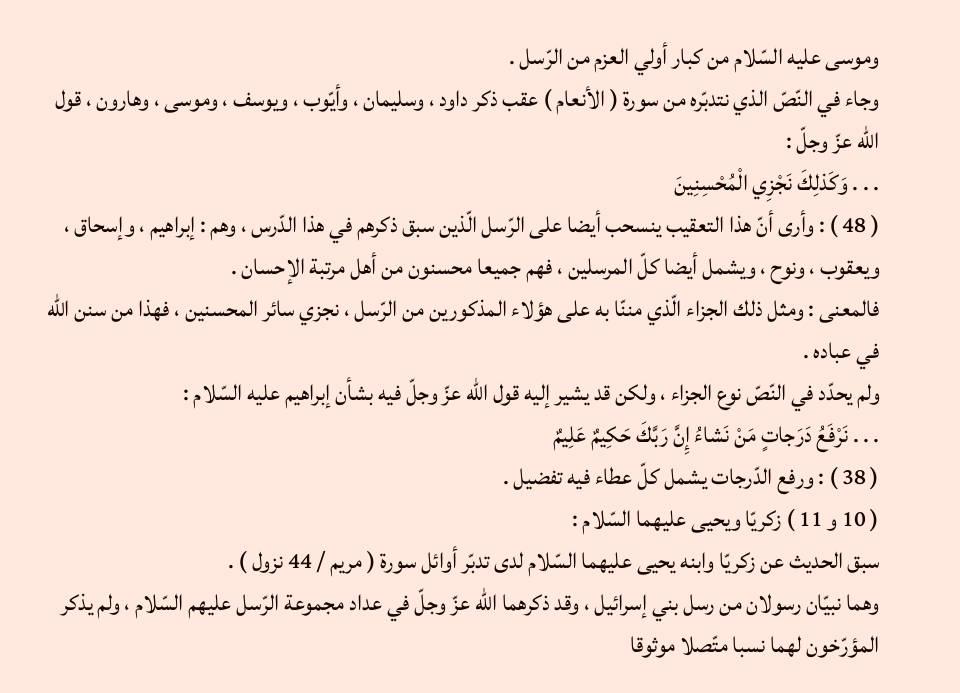وموسى عليه السّلام من كبار أولي العزم من الرّسل .
وجاء في النّصّ الذي نتدبّره من سورة ( الأنعام ) عقب ذكر داود ، وسليمان ، وأيّوب ، ويوسف ، وموسى ، وهارون ، قول اللّه عزّ وجلّ :
. . . وَكَذلِكَ نَجْزِي الْمُحْسِنِينَ
( 48 ) : وأرى أنّ هذا التعقيب ينسحب أيضا على الرّسل الّذين سبق ذكرهم في هذا الدّرس ، وهم : إبراهيم ، وإسحاق ، ويعقوب ، ونوح ، ويشمل أيضا كلّ المرسلين ، فهم جميعا محسنون من أهل مرتبة الإحسان .
فالمعنى : ومثل ذلك الجزاء الّذي مننّا به على هؤلاء المذكورين من الرّسل ، نجزي سائر المحسنين ، فهذا من سنن اللّه في عباده .
ولم يحدّد في النّصّ نوع الجزاء ، ولكن قد يشير إليه قول اللّه عزّ وجلّ فيه بشأن إبراهيم عليه السّلام :
. . . نَرْفَعُ دَرَجاتٍ مَنْ نَشاءُ إِنَّ رَبَّكَ حَكِيمٌ عَلِيمٌ
( 38 ) : ورفع الدّرجات يشمل كلّ عطاء فيه تفضيل .
( 10 و 11 ) زكريّا ويحيى عليهما السّلام :
سبق الحديث عن زكريّا وابنه يحيى عليهما السّلام لدى تدبّر أوائل سورة ( مريم / 44 نزول ) .
وهما نبيّان رسولان من رسل بني إسرائيل ، وقد ذكرهما اللّه عزّ وجلّ في عداد مجموعة الرّسل عليهم السّلام ، ولم يذكر المؤرّخون لهما نسبا متّصلا موثوقا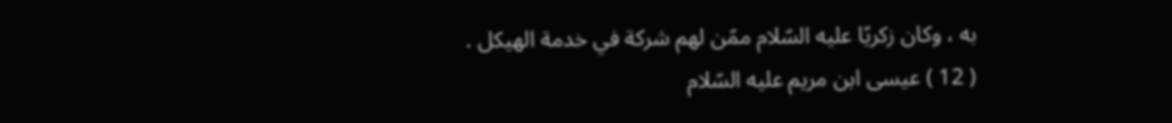به ، وكان زكريّا عليه السّلام ممّن لهم شركة في خدمة الهيكل .
( 12 ) عيسى ابن مريم عليه السّلام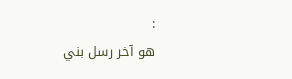:
هو آخر رسل بني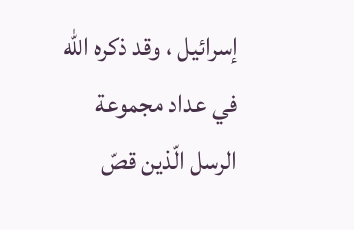إسرائيل ، وقد ذكره اللّه في عداد مجموعة الرسل الّذين قصّ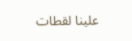علينا لقطات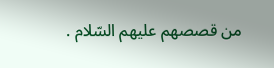من قصصهم عليهم السّلام .